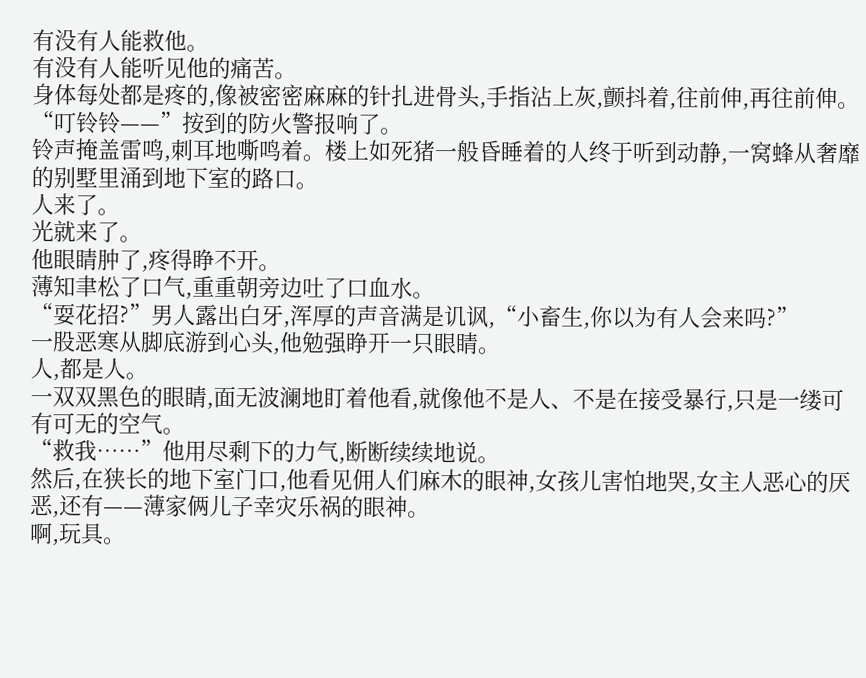有没有人能救他。
有没有人能听见他的痛苦。
身体每处都是疼的,像被密密麻麻的针扎进骨头,手指沾上灰,颤抖着,往前伸,再往前伸。
“叮铃铃——”按到的防火警报响了。
铃声掩盖雷鸣,刺耳地嘶鸣着。楼上如死猪一般昏睡着的人终于听到动静,一窝蜂从奢靡的别墅里涌到地下室的路口。
人来了。
光就来了。
他眼睛肿了,疼得睁不开。
薄知聿松了口气,重重朝旁边吐了口血水。
“耍花招?”男人露出白牙,浑厚的声音满是讥讽,“小畜生,你以为有人会来吗?”
一股恶寒从脚底游到心头,他勉强睁开一只眼睛。
人,都是人。
一双双黑色的眼睛,面无波澜地盯着他看,就像他不是人、不是在接受暴行,只是一缕可有可无的空气。
“救我……”他用尽剩下的力气,断断续续地说。
然后,在狭长的地下室门口,他看见佣人们麻木的眼神,女孩儿害怕地哭,女主人恶心的厌恶,还有——薄家俩儿子幸灾乐祸的眼神。
啊,玩具。